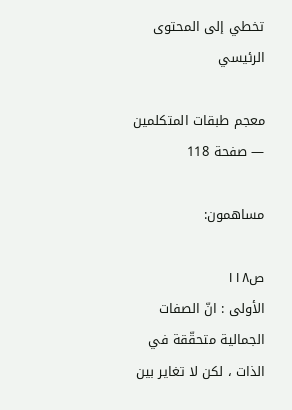تخطي إلى المحتوى الرئيسي

معجم طبقات المتكلمين — صفحة 118

مساهمون:

ص١١٨
الأولى : انّ الصفات الجمالية متحقّقة في الذات ، لكن لا تغاير بين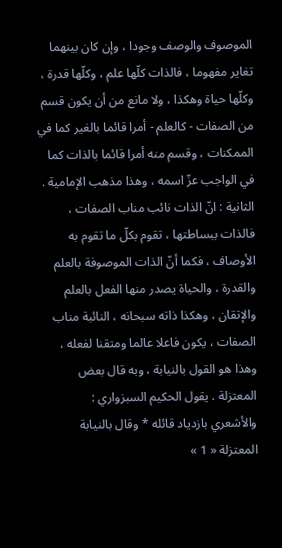الموصوف والوصف وجودا ، وإن كان بينهما تغاير مفهوما ، فالذات كلّها علم ، وكلّها قدرة ، وكلّها حياة وهكذا ، ولا مانع من أن يكون قسم من الصفات - كالعلم - أمرا قائما بالغير كما في الممكنات ، وقسم منه أمرا قائما بالذات كما في الواجب عزّ اسمه ، وهذا مذهب الإمامية . الثانية : انّ الذات نائب مناب الصفات ، فالذات ببساطتها ، تقوم بكلّ ما تقوم به الأوصاف ، فكما أنّ الذات الموصوفة بالعلم والقدرة ، والحياة يصدر منها الفعل بالعلم والإتقان ، وهكذا ذاته سبحانه ، النائبة مناب الصفات ، يكون فاعلا عالما ومتقنا لفعله ، وهذا هو القول بالنيابة ، وبه قال بعض المعتزلة . يقول الحكيم السبزواري :
والأشعري بازدياد قائله * وقال بالنيابة المعتزلة « 1 »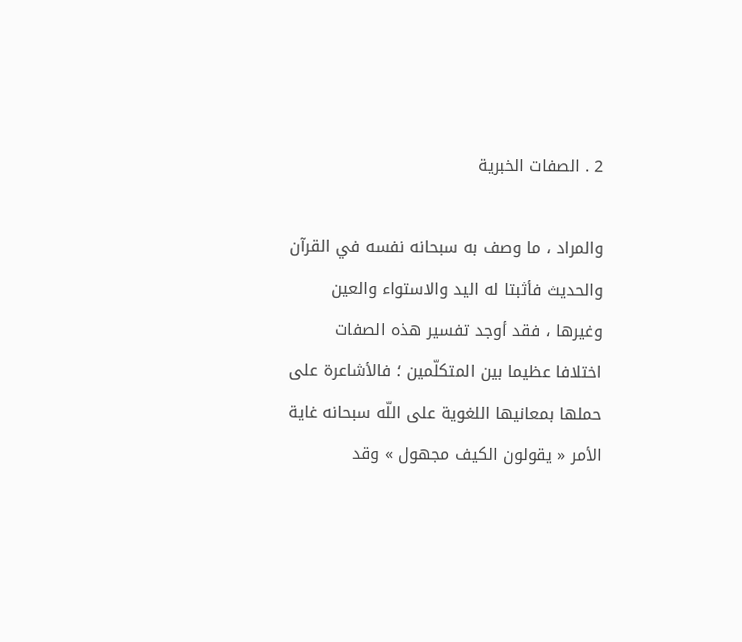2 . الصفات الخبرية

والمراد ، ما وصف به سبحانه نفسه في القرآن والحديث فأثبتا له اليد والاستواء والعين وغيرها ، فقد أوجد تفسير هذه الصفات اختلافا عظيما بين المتكلّمين ؛ فالأشاعرة على حملها بمعانيها اللغوية على اللّه سبحانه غاية الأمر « يقولون الكيف مجهول » وقد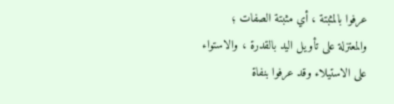عرفوا بالمثبتة ، أي مثبتة الصفات ؛ والمعتزلة على تأويل اليد بالقدرة ، والاستواء على الاستيلاء وقد عرفوا بنفاة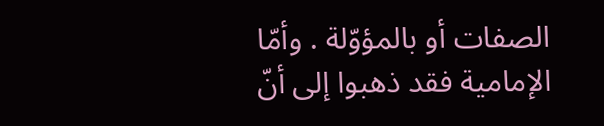الصفات أو بالمؤوّلة . وأمّا الإمامية فقد ذهبوا إلى أنّ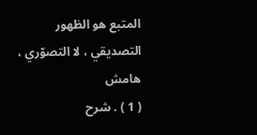المتبع هو الظهور التصديقي ، لا التصوّري ،
هامش
( 1 ) . شرح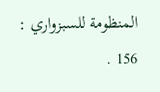المنظومة للسبزواري : 156 .